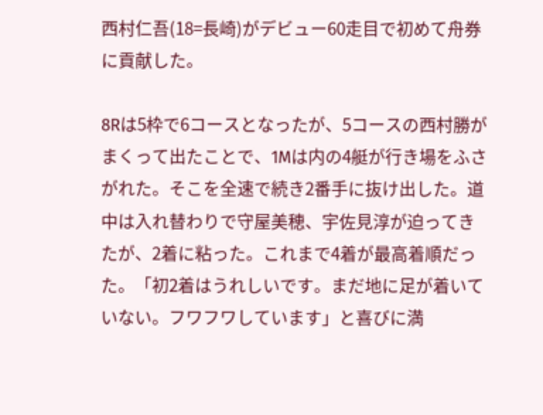西村仁吾(18=長崎)がデビュー60走目で初めて舟券に貢献した。

8Rは5枠で6コースとなったが、5コースの西村勝がまくって出たことで、1Mは内の4艇が行き場をふさがれた。そこを全速で続き2番手に抜け出した。道中は入れ替わりで守屋美穂、宇佐見淳が迫ってきたが、2着に粘った。これまで4着が最高着順だった。「初2着はうれしいです。まだ地に足が着いていない。フワフワしています」と喜びに満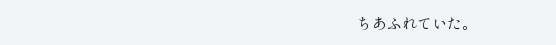ちあふれていた。